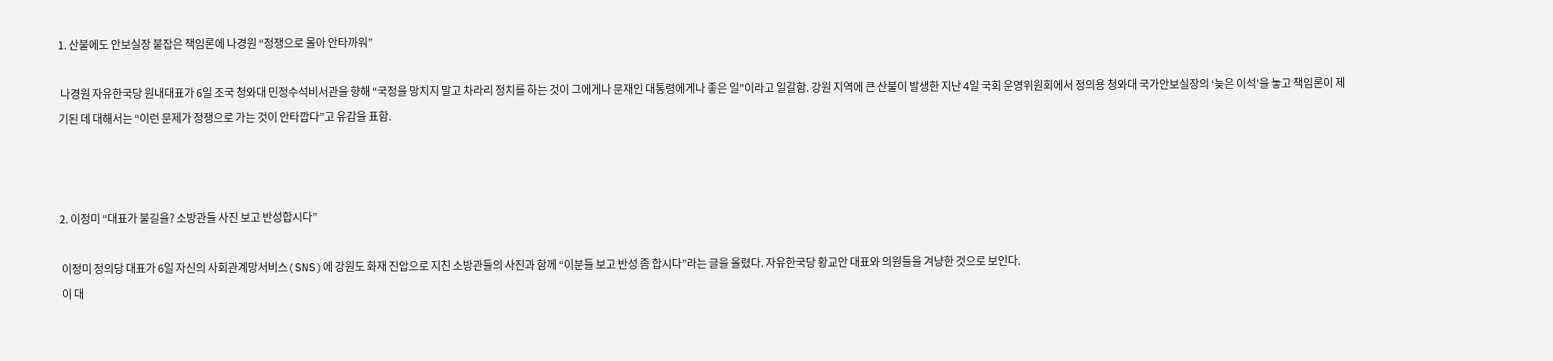1. 산불에도 안보실장 붙잡은 책임론에 나경원 “정쟁으로 몰아 안타까워”

 나경원 자유한국당 원내대표가 6일 조국 청와대 민정수석비서관을 향해 “국정을 망치지 말고 차라리 정치를 하는 것이 그에게나 문재인 대통령에게나 좋은 일”이라고 일갈함. 강원 지역에 큰 산불이 발생한 지난 4일 국회 운영위원회에서 정의용 청와대 국가안보실장의 ‘늦은 이석’을 놓고 책임론이 제기된 데 대해서는 “이런 문제가 정쟁으로 가는 것이 안타깝다”고 유감을 표함.



2. 이정미 “대표가 불길을? 소방관들 사진 보고 반성합시다”

 이정미 정의당 대표가 6일 자신의 사회관계망서비스(SNS)에 강원도 화재 진압으로 지친 소방관들의 사진과 함께 “이분들 보고 반성 좀 합시다”라는 글을 올렸다. 자유한국당 황교안 대표와 의원들을 겨냥한 것으로 보인다.
 이 대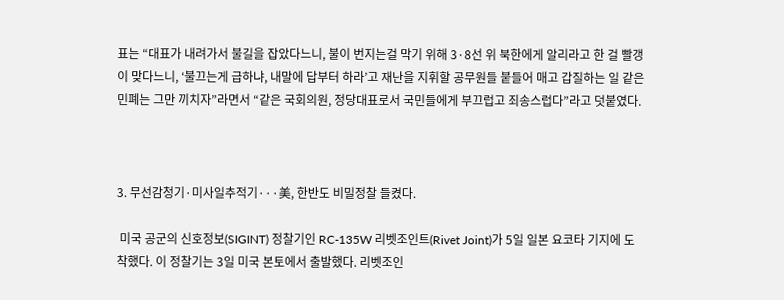표는 “대표가 내려가서 불길을 잡았다느니, 불이 번지는걸 막기 위해 3·8선 위 북한에게 알리라고 한 걸 빨갱이 맞다느니, ‘불끄는게 급하냐, 내말에 답부터 하라’고 재난을 지휘할 공무원들 붙들어 매고 갑질하는 일 같은 민폐는 그만 끼치자”라면서 “같은 국회의원, 정당대표로서 국민들에게 부끄럽고 죄송스럽다”라고 덧붙였다.



3. 무선감청기·미사일추적기···美, 한반도 비밀정찰 들켰다.

 미국 공군의 신호정보(SIGINT) 정찰기인 RC-135W 리벳조인트(Rivet Joint)가 5일 일본 요코타 기지에 도착했다. 이 정찰기는 3일 미국 본토에서 출발했다. 리벳조인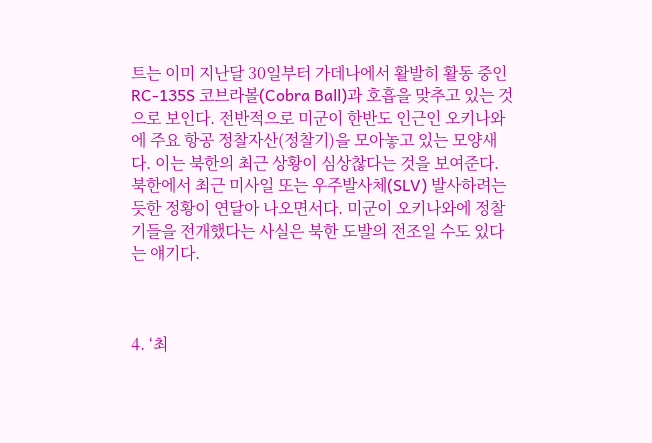트는 이미 지난달 30일부터 가데나에서 활발히 활동 중인 RC-135S 코브라볼(Cobra Ball)과 호흡을 맞추고 있는 것으로 보인다. 전반적으로 미군이 한반도 인근인 오키나와에 주요 항공 정찰자산(정찰기)을 모아놓고 있는 모양새다. 이는 북한의 최근 상황이 심상찮다는 것을 보여준다. 북한에서 최근 미사일 또는 우주발사체(SLV) 발사하려는 듯한 정황이 연달아 나오면서다. 미군이 오키나와에 정찰기들을 전개했다는 사실은 북한 도발의 전조일 수도 있다는 얘기다.



4. ‘최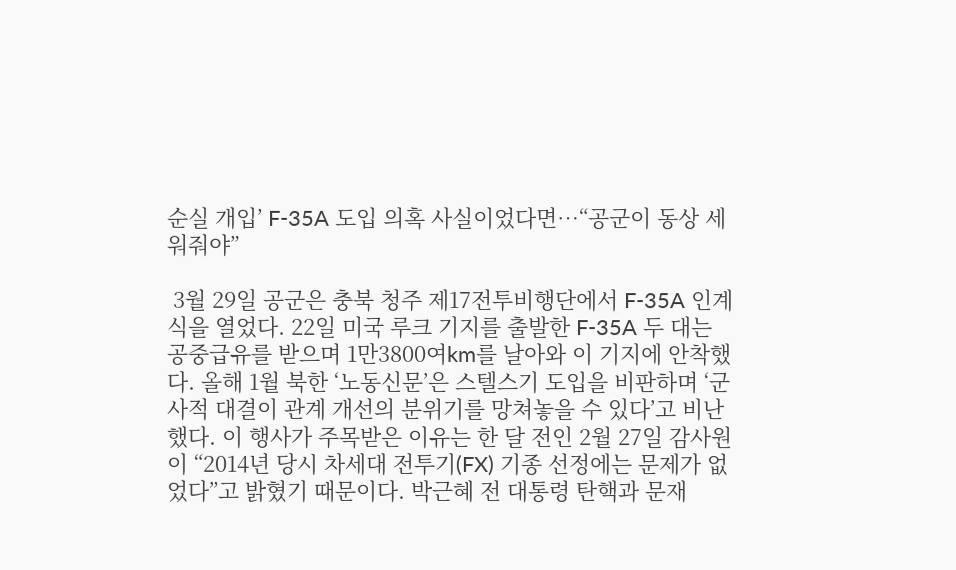순실 개입’ F-35A 도입 의혹 사실이었다면…“공군이 동상 세워줘야”

 3월 29일 공군은 충북 청주 제17전투비행단에서 F-35A 인계식을 열었다. 22일 미국 루크 기지를 출발한 F-35A 두 대는 공중급유를 받으며 1만3800여km를 날아와 이 기지에 안착했다. 올해 1월 북한 ‘노동신문’은 스텔스기 도입을 비판하며 ‘군사적 대결이 관계 개선의 분위기를 망쳐놓을 수 있다’고 비난했다. 이 행사가 주목받은 이유는 한 달 전인 2월 27일 감사원이 “2014년 당시 차세대 전투기(FX) 기종 선정에는 문제가 없었다”고 밝혔기 때문이다. 박근혜 전 대통령 탄핵과 문재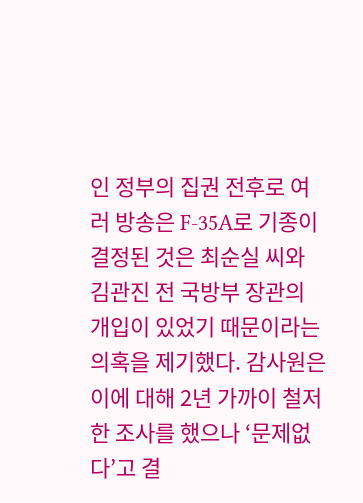인 정부의 집권 전후로 여러 방송은 F-35A로 기종이 결정된 것은 최순실 씨와 김관진 전 국방부 장관의 개입이 있었기 때문이라는 의혹을 제기했다. 감사원은 이에 대해 2년 가까이 철저한 조사를 했으나 ‘문제없다’고 결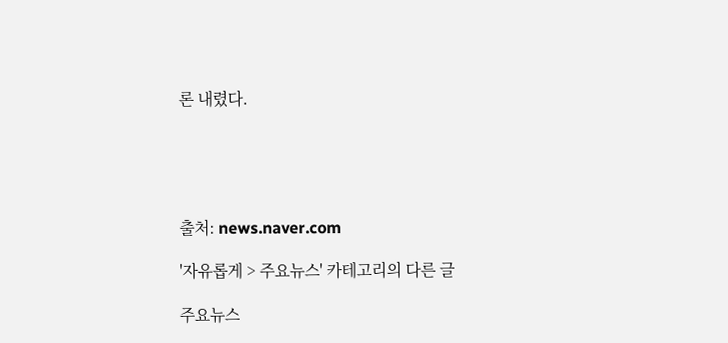론 내렸다.





출처: news.naver.com

'자유롭게 > 주요뉴스' 카테고리의 다른 글

주요뉴스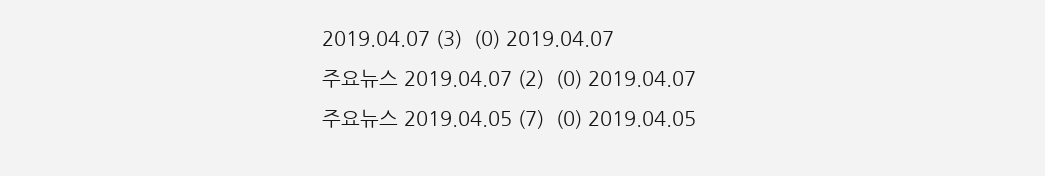2019.04.07 (3)  (0) 2019.04.07
주요뉴스 2019.04.07 (2)  (0) 2019.04.07
주요뉴스 2019.04.05 (7)  (0) 2019.04.05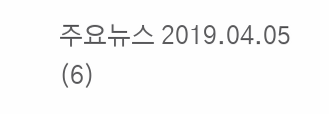주요뉴스 2019.04.05 (6)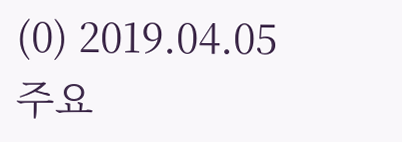(0) 2019.04.05
주요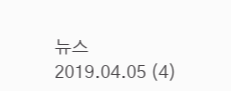뉴스 2019.04.05 (4)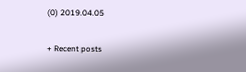(0) 2019.04.05

+ Recent posts